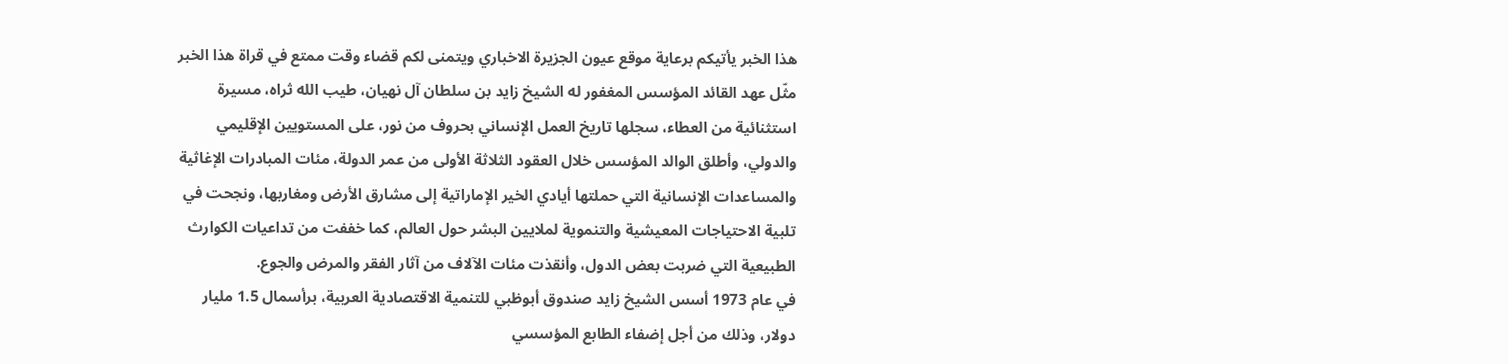هذا الخبر يأتيكم برعاية موقع عيون الجزيرة الاخباري ويتمنى لكم قضاء وقت ممتع في قراة هذا الخبر
مثّل عهد القائد المؤسس المغفور له الشيخ زايد بن سلطان آل نهيان، طيب الله ثراه، مسيرة استثنائية من العطاء، سجلها تاريخ العمل الإنساني بحروف من نور، على المستويين الإقليمي والدولي، وأطلق الوالد المؤسس خلال العقود الثلاثة الأولى من عمر الدولة، مئات المبادرات الإغاثية والمساعدات الإنسانية التي حملتها أيادي الخير الإماراتية إلى مشارق الأرض ومغاربها، ونجحت في تلبية الاحتياجات المعيشية والتنموية لملايين البشر حول العالم، كما خففت من تداعيات الكوارث الطبيعية التي ضربت بعض الدول، وأنقذت مئات الآلاف من آثار الفقر والمرض والجوع.
في عام 1973 أسس الشيخ زايد صندوق أبوظبي للتنمية الاقتصادية العربية، برأسمال 1.5 مليار دولار، وذلك من أجل إضفاء الطابع المؤسسي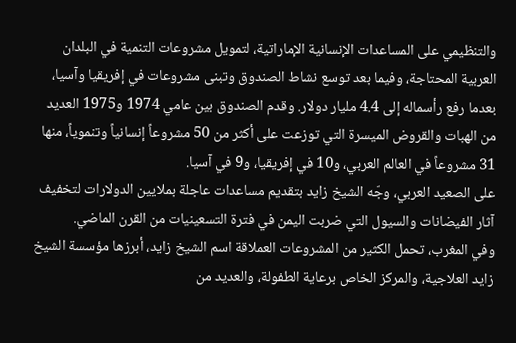والتنظيمي على المساعدات الإنسانية الإماراتية، لتمويل مشروعات التنمية في البلدان العربية المحتاجة، وفيما بعد توسع نشاط الصندوق وتبنى مشروعات في إفريقيا وآسيا، بعدما رفع رأسماله إلى 4.4 مليار دولار. وقدم الصندوق بين عامي 1974 و1975 العديد من الهبات والقروض الميسرة التي توزعت على أكثر من 50 مشروعاً إنسانياً وتنموياً، منها 31 مشروعاً في العالم العربي، و10 في إفريقيا، و9 في آسيا.
على الصعيد العربي، وجّه الشيخ زايد بتقديم مساعدات عاجلة بملايين الدولارات لتخفيف آثار الفيضانات والسيول التي ضربت اليمن في فترة التسعينيات من القرن الماضي.
وفي المغرب، تحمل الكثير من المشروعات العملاقة اسم الشيخ زايد، أبرزها مؤسسة الشيخ زايد العلاجية، والمركز الخاص برعاية الطفولة، والعديد من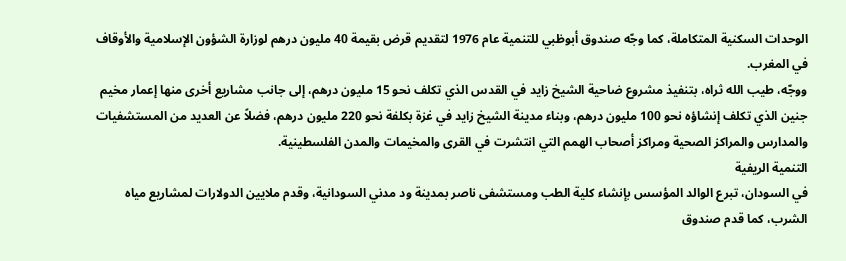الوحدات السكنية المتكاملة، كما وجّه صندوق أبوظبي للتنمية عام 1976 لتقديم قرض بقيمة 40 مليون درهم لوزارة الشؤون الإسلامية والأوقاف في المغرب.
ووجّه، طيب الله ثراه، بتنفيذ مشروع ضاحية الشيخ زايد في القدس الذي تكلف نحو 15 مليون درهم، إلى جانب مشاريع أخرى منها إعمار مخيم جنين الذي تكلف إنشاؤه نحو 100 مليون درهم، وبناء مدينة الشيخ زايد في غزة بكلفة نحو 220 مليون درهم، فضلاً عن العديد من المستشفيات والمدارس والمراكز الصحية ومراكز أصحاب الهمم التي انتشرت في القرى والمخيمات والمدن الفلسطينية.
التنمية الريفية
في السودان، تبرع الوالد المؤسس بإنشاء كلية الطب ومستشفى ناصر بمدينة ود مدني السودانية، وقدم ملايين الدولارات لمشاريع مياه الشرب، كما قدم صندوق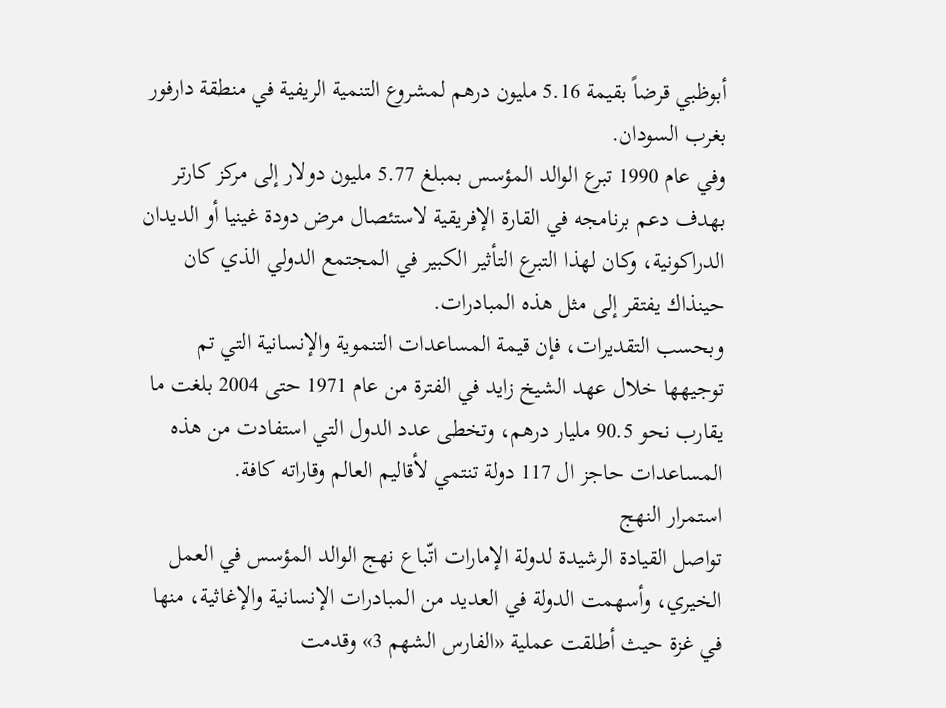أبوظبي قرضاً بقيمة 5.16 مليون درهم لمشروع التنمية الريفية في منطقة دارفور بغرب السودان.
وفي عام 1990 تبرع الوالد المؤسس بمبلغ 5.77 مليون دولار إلى مركز كارتر بهدف دعم برنامجه في القارة الإفريقية لاستئصال مرض دودة غينيا أو الديدان الدراكونية، وكان لهذا التبرع التأثير الكبير في المجتمع الدولي الذي كان حينذاك يفتقر إلى مثل هذه المبادرات.
وبحسب التقديرات، فإن قيمة المساعدات التنموية والإنسانية التي تم توجيهها خلال عهد الشيخ زايد في الفترة من عام 1971 حتى 2004 بلغت ما يقارب نحو 90.5 مليار درهم، وتخطى عدد الدول التي استفادت من هذه المساعدات حاجز ال 117 دولة تنتمي لأقاليم العالم وقاراته كافة.
استمرار النهج
تواصل القيادة الرشيدة لدولة الإمارات اتّباع نهج الوالد المؤسس في العمل الخيري، وأسهمت الدولة في العديد من المبادرات الإنسانية والإغاثية، منها في غزة حيث أطلقت عملية «الفارس الشهم 3» وقدمت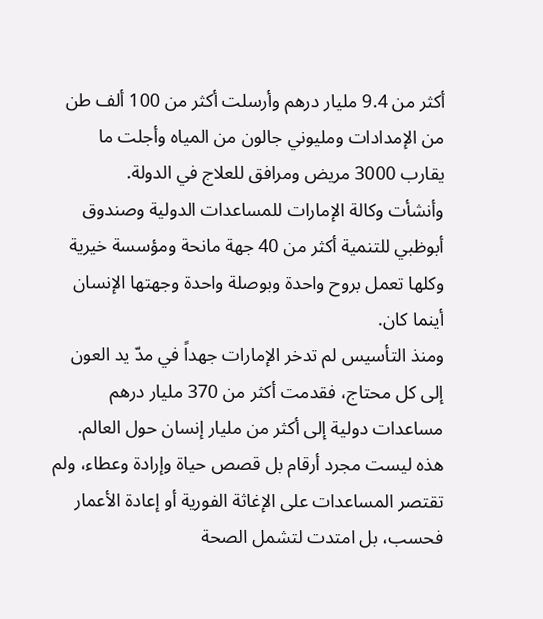أكثر من 9.4 مليار درهم وأرسلت أكثر من 100 ألف طن من الإمدادات ومليوني جالون من المياه وأجلت ما يقارب 3000 مريض ومرافق للعلاج في الدولة.
وأنشأت وكالة الإمارات للمساعدات الدولية وصندوق أبوظبي للتنمية أكثر من 40 جهة مانحة ومؤسسة خيرية وكلها تعمل بروح واحدة وبوصلة واحدة وجهتها الإنسان أينما كان.
ومنذ التأسيس لم تدخر الإمارات جهداً في مدّ يد العون إلى كل محتاج، فقدمت أكثر من 370 مليار درهم مساعدات دولية إلى أكثر من مليار إنسان حول العالم. هذه ليست مجرد أرقام بل قصص حياة وإرادة وعطاء، ولم تقتصر المساعدات على الإغاثة الفورية أو إعادة الأعمار فحسب، بل امتدت لتشمل الصحة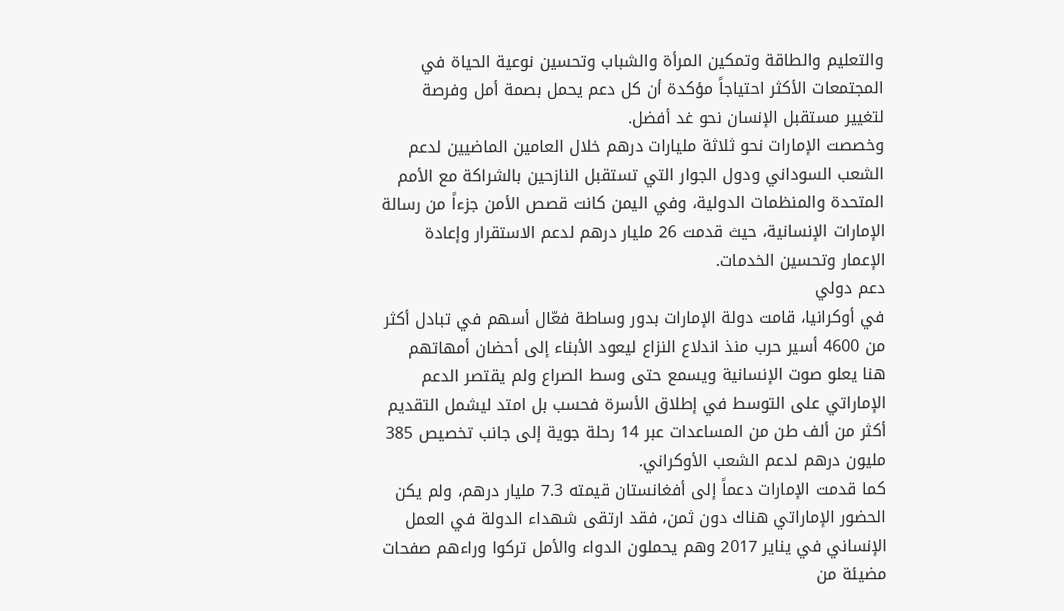والتعليم والطاقة وتمكين المرأة والشباب وتحسين نوعية الحياة في المجتمعات الأكثر احتياجاً مؤكدة أن كل دعم يحمل بصمة أمل وفرصة لتغيير مستقبل الإنسان نحو غد أفضل.
وخصصت الإمارات نحو ثلاثة مليارات درهم خلال العامين الماضيين لدعم الشعب السوداني ودول الجوار التي تستقبل النازحين بالشراكة مع الأمم المتحدة والمنظمات الدولية، وفي اليمن كانت قصص الأمن جزءاً من رسالة الإمارات الإنسانية، حيث قدمت 26 مليار درهم لدعم الاستقرار وإعادة الإعمار وتحسين الخدمات.
دعم دولي
في أوكرانيا، قامت دولة الإمارات بدور وساطة فعّال أسهم في تبادل أكثر من 4600 أسير حرب منذ اندلاع النزاع ليعود الأبناء إلى أحضان أمهاتهم هنا يعلو صوت الإنسانية ويسمع حتى وسط الصراع ولم يقتصر الدعم الإماراتي على التوسط في إطلاق الأسرة فحسب بل امتد ليشمل التقديم أكثر من ألف طن من المساعدات عبر 14 رحلة جوية إلى جانب تخصيص 385 مليون درهم لدعم الشعب الأوكراني.
كما قدمت الإمارات دعماً إلى أفغانستان قيمته 7.3 مليار درهم، ولم يكن الحضور الإماراتي هناك دون ثمن، فقد ارتقى شهداء الدولة في العمل الإنساني في يناير 2017 وهم يحملون الدواء والأمل تركوا وراءهم صفحات مضيئة من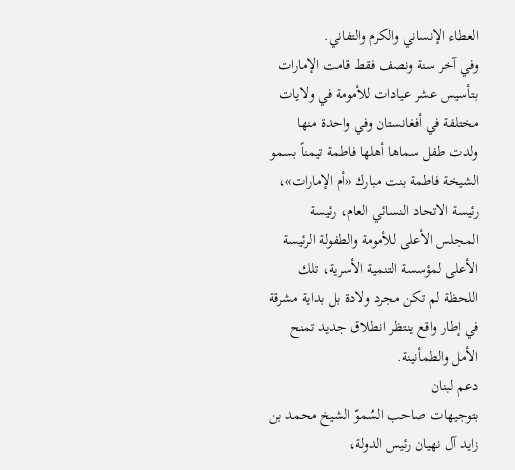العطاء الإنساني والكرم والتفاني.
وفي آخر سنة ونصف فقط قامت الإمارات بتأسيس عشر عيادات للأمومة في ولايات مختلفة في أفغانستان وفي واحدة منها ولدت طفل سماها أهلها فاطمة تيمناً بسمو الشيخة فاطمة بنت مبارك «أم الإمارات»، رئيسة الاتحاد النسائي العام، رئيسة المجلس الأعلى للأمومة والطفولة الرئيسة الأعلى لمؤسسة التنمية الأسرية، تلك اللحظة لم تكن مجرد ولادة بل بداية مشرقة في إطار واقع ينتظر انطلاق جديد تمنح الأمل والطمأنينة.
دعم لبنان
بتوجيهات صاحب السُموّ الشيخ محمد بن زايد آل نهيان رئيس الدولة،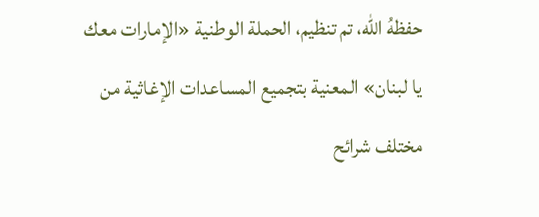حفظهُ الله، تم تنظيم، الحملة الوطنية «الإمارات معك يا لبنان» المعنية بتجميع المساعدات الإغاثية من مختلف شرائح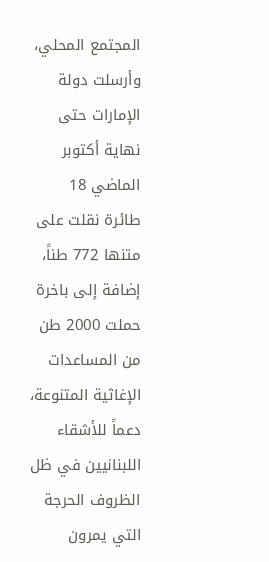المجتمع المحلي، وأرسلت دولة الإمارات حتى نهاية أكتوبر الماضي 18 طائرة نقلت على متنها 772 طناً، إضافة إلى باخرة حملت 2000 طن من المساعدات الإغاثية المتنوعة، دعماً للأشقاء اللبنانيين في ظل الظروف الحرجة التي يمرون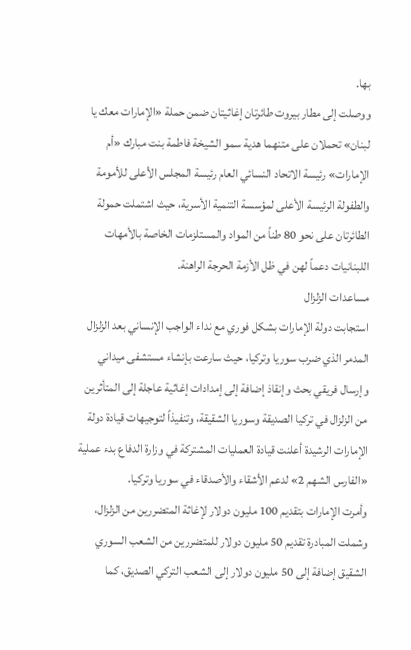بها.
ووصلت إلى مطار بيروت طائرتان إغاثيتان ضمن حملة «الإمارات معك يا لبنان» تحملان على متنهما هدية سمو الشيخة فاطمة بنت مبارك «أم الإمارات» رئيسة الاتحاد النسائي العام رئيسة المجلس الأعلى للأمومة والطفولة الرئيسة الأعلى لمؤسسة التنمية الأسرية، حيث اشتملت حمولة الطائرتان على نحو 80 طناً من المواد والمستلزمات الخاصة بالأمهات اللبنانيات دعماً لهن في ظل الأزمة الحرجة الراهنة.
مساعدات الزلزال
استجابت دولة الإمارات بشكل فوري مع نداء الواجب الإنساني بعد الزلزال المدمر الذي ضرب سوريا وتركيا، حيث سارعت بإنشاء مستشفى ميداني وإرسال فريقي بحث وإنقاذ إضافة إلى إمدادات إغاثية عاجلة إلى المتأثرين من الزلزال في تركيا الصديقة وسوريا الشقيقة، وتنفيذاً لتوجيهات قيادة دولة الإمارات الرشيدة أعلنت قيادة العمليات المشتركة في وزارة الدفاع بدء عملية «الفارس الشهم 2» لدعم الأشقاء والأصدقاء في سوريا وتركيا.
وأمرت الإمارات بتقديم 100 مليون دولار لإغاثة المتضررين من الزلزال، وشملت المبادرة تقديم 50 مليون دولار للمتضررين من الشعب السوري الشقيق إضافة إلى 50 مليون دولار إلى الشعب التركي الصديق، كما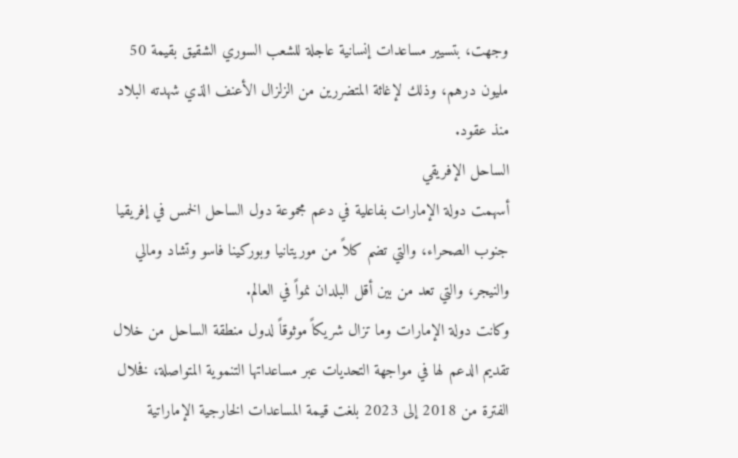وجهت، بتسيير مساعدات إنسانية عاجلة للشعب السوري الشقيق بقيمة 50 مليون درهم، وذلك لإغاثة المتضررين من الزلزال الأعنف الذي شهدته البلاد منذ عقود.
الساحل الإفريقي
أسهمت دولة الإمارات بفاعلية في دعم مجموعة دول الساحل الخمس في إفريقيا جنوب الصحراء، والتي تضم كلاً من موريتانيا وبوركينا فاسو وتشاد ومالي والنيجر، والتي تعد من بين أقل البلدان نمواً في العالم.
وكانت دولة الإمارات وما تزال شريكاً موثوقاً لدول منطقة الساحل من خلال تقديم الدعم لها في مواجهة التحديات عبر مساعداتها التنموية المتواصلة، فخلال الفترة من 2018 إلى 2023 بلغت قيمة المساعدات الخارجية الإماراتية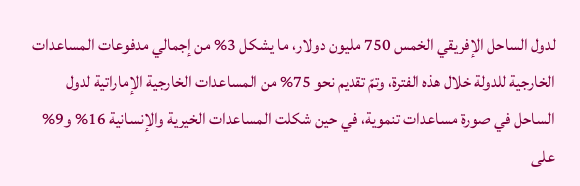لدول الساحل الإفريقي الخمس 750 مليون دولار، ما يشكل 3% من إجمالي مدفوعات المساعدات الخارجية للدولة خلال هذه الفترة، وتمّ تقديم نحو 75% من المساعدات الخارجية الإماراتية لدول الساحل في صورة مساعدات تنموية، في حين شكلت المساعدات الخيرية والإنسانية 16% و9% على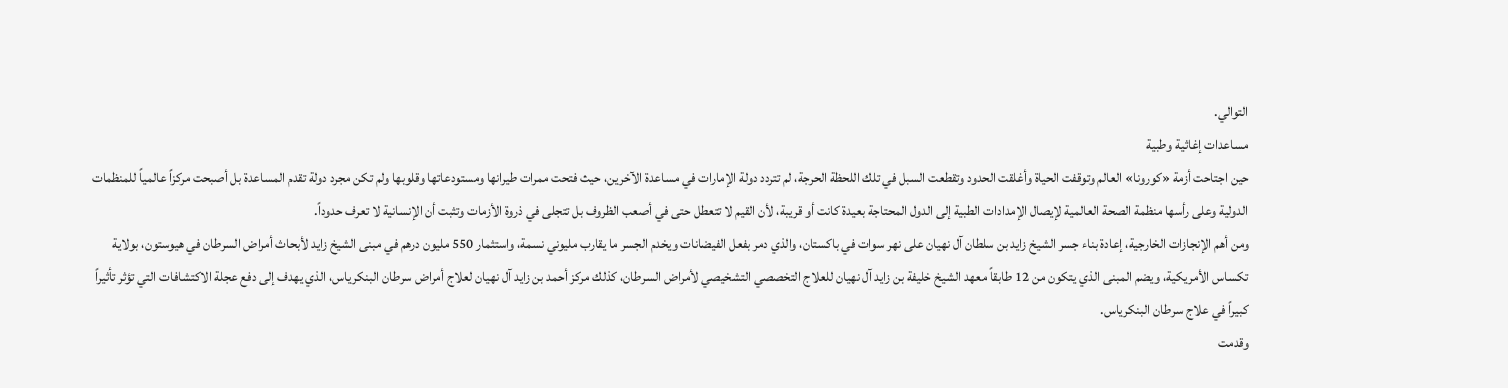التوالي.
مساعدات إغاثية وطبية
حين اجتاحت أزمة «كورونا» العالم وتوقفت الحياة وأغلقت الحدود وتقطعت السبل في تلك اللحظة الحرجة، لم تتردد دولة الإمارات في مساعدة الآخرين، حيث فتحت ممرات طيرانها ومستودعاتها وقلوبها ولم تكن مجرد دولة تقدم المساعدة بل أصبحت مركزاً عالمياً للمنظمات الدولية وعلى رأسها منظمة الصحة العالمية لإيصال الإمدادات الطبية إلى الدول المحتاجة بعيدة كانت أو قريبة، لأن القيم لا تتعطل حتى في أصعب الظروف بل تتجلى في ذروة الأزمات وتثبت أن الإنسانية لا تعرف حدوداً.
ومن أهم الإنجازات الخارجية، إعادة بناء جسر الشيخ زايد بن سلطان آل نهيان على نهر سوات في باكستان، والذي دمر بفعل الفيضانات ويخدم الجسر ما يقارب مليوني نسمة، واستثمار 550 مليون درهم في مبنى الشيخ زايد لأبحاث أمراض السرطان في هيوستون، بولاية تكساس الأمريكية، ويضم المبنى الذي يتكون من 12 طابقاً معهد الشيخ خليفة بن زايد آل نهيان للعلاج التخصصي التشخيصي لأمراض السرطان، كذلك مركز أحمد بن زايد آل نهيان لعلاج أمراض سرطان البنكرياس، الذي يهدف إلى دفع عجلة الاكتشافات التي تؤثر تأثيراً كبيراً في علاج سرطان البنكرياس.
وقدمت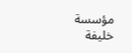مؤسسة خليفة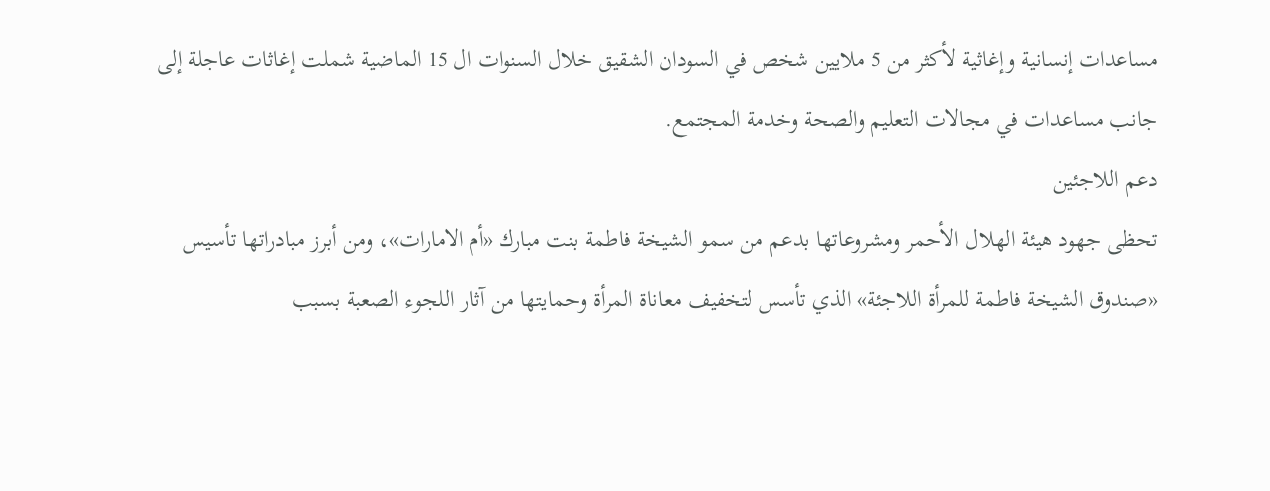مساعدات إنسانية وإغاثية لأكثر من 5 ملايين شخص في السودان الشقيق خلال السنوات ال 15 الماضية شملت إغاثات عاجلة إلى جانب مساعدات في مجالات التعليم والصحة وخدمة المجتمع.
دعم اللاجئين
تحظى جهود هيئة الهلال الأحمر ومشروعاتها بدعم من سمو الشيخة فاطمة بنت مبارك «أم الامارات»، ومن أبرز مبادراتها تأسيس «صندوق الشيخة فاطمة للمرأة اللاجئة» الذي تأسس لتخفيف معاناة المرأة وحمايتها من آثار اللجوء الصعبة بسبب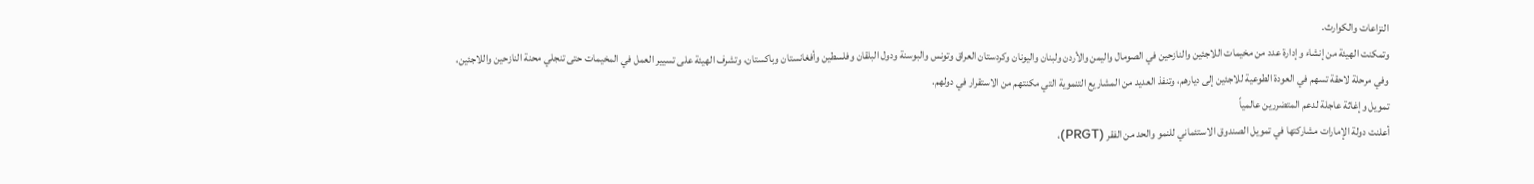النزاعات والكوارث.
وتمكنت الهيئة من إنشاء وإدارة عدد من مخيمات اللاجئين والنازحين في الصومال واليمن والأردن ولبنان واليونان وكردستان العراق وتونس والبوسنة ودول البلقان وفلسطين وأفغانستان وباكستان، وتشرف الهيئة على تسيير العمل في المخيمات حتى تنجلي محنة النازحين واللاجئين، وفي مرحلة لاحقة تسهم في العودة الطوعية للاجئين إلى ديارهم، وتنفذ العديد من المشاريع التنموية التي مكنتهم من الاستقرار في دولهم.
تمويل وإغاثة عاجلة لدعم المتضررين عالمياً
أعلنت دولة الإمارات مشاركتها في تمويل الصندوق الاستئماني للنمو والحد من الفقر (PRGT)،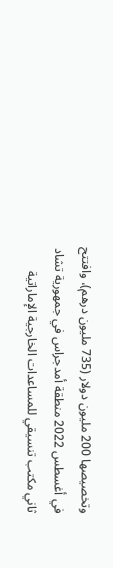وتخصيصها 200 مليون دولار (735 مليون درهم)، وافتتح في أغسطس 2022 منطقة أمدجراس في جمهورية تشاد ثاني مكتب تنسيقي للمساعدات الخارجية الإماراتية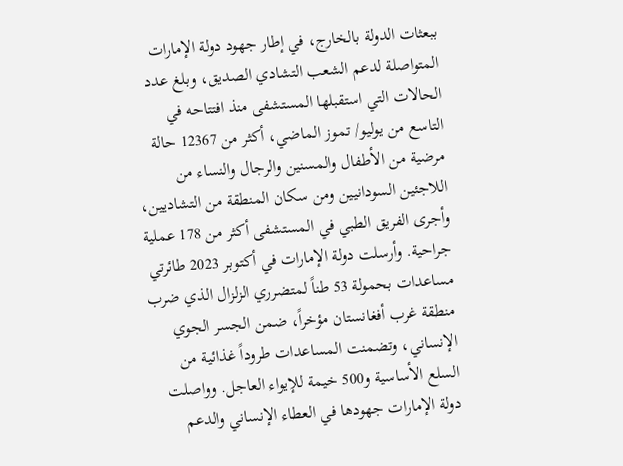ببعثات الدولة بالخارج، في إطار جهود دولة الإمارات المتواصلة لدعم الشعب التشادي الصديق، وبلغ عدد الحالات التي استقبلها المستشفى منذ افتتاحه في التاسع من يوليو/ تموز الماضي، أكثر من 12367 حالة مرضية من الأطفال والمسنين والرجال والنساء من اللاجئين السودانيين ومن سكان المنطقة من التشاديين، وأجرى الفريق الطبي في المستشفى أكثر من 178 عملية جراحية. وأرسلت دولة الإمارات في أكتوبر 2023 طائرتي مساعدات بحمولة 53 طناً لمتضرري الزلزال الذي ضرب منطقة غرب أفغانستان مؤخراً، ضمن الجسر الجوي الإنساني، وتضمنت المساعدات طروداً غذائية من السلع الأساسية و500 خيمة للإيواء العاجل. وواصلت دولة الإمارات جهودها في العطاء الإنساني والدعم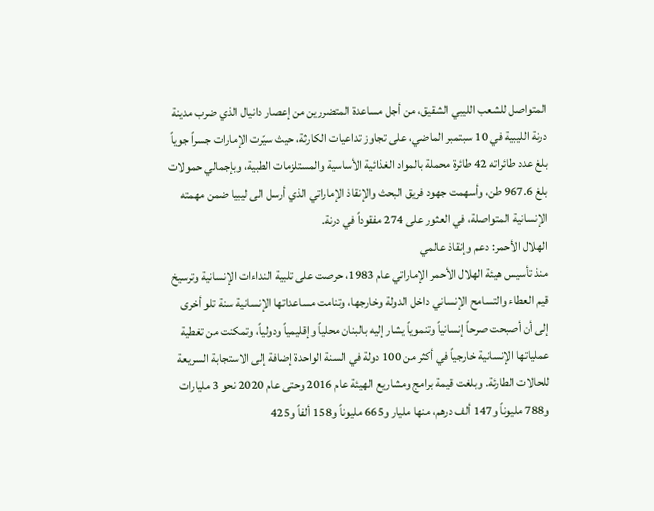المتواصل للشعب الليبي الشقيق، من أجل مساعدة المتضررين من إعصار دانيال الذي ضرب مدينة درنة الليبية في 10 سبتمبر الماضي، على تجاوز تداعيات الكارثة، حيث سيّرت الإمارات جسراً جوياً بلغ عدد طائراته 42 طائرة محملة بالمواد الغذائية الأساسية والمستلزمات الطبية، وبإجمالي حمولات بلغ 967.6 طن، وأسهمت جهود فريق البحث والإنقاذ الإماراتي الذي أرسل الى ليبيا ضمن مهمته الإنسانية المتواصلة، في العثور على 274 مفقوداً في درنة.
الهلال الأحمر: دعم وإنقاذ عالمي
منذ تأسيس هيئة الهلال الأحمر الإماراتي عام 1983، حرصت على تلبية النداءات الإنسانية وترسيخ قيم العطاء والتسامح الإنساني داخل الدولة وخارجها، وتنامت مساعداتها الإنسانية سنة تلو أخرى إلى أن أصبحت صرحاً إنسانياً وتنموياً يشار إليه بالبنان محلياً وإقليمياً ودولياً، وتمكنت من تغطية عملياتها الإنسانية خارجياً في أكثر من 100 دولة في السنة الواحدة إضافة إلى الاستجابة السريعة للحالات الطارئة. وبلغت قيمة برامج ومشاريع الهيئة عام 2016 وحتى عام 2020 نحو 3 مليارات و788 مليوناً و147 ألف درهم، منها مليار و665 مليوناً و158 ألفاً و425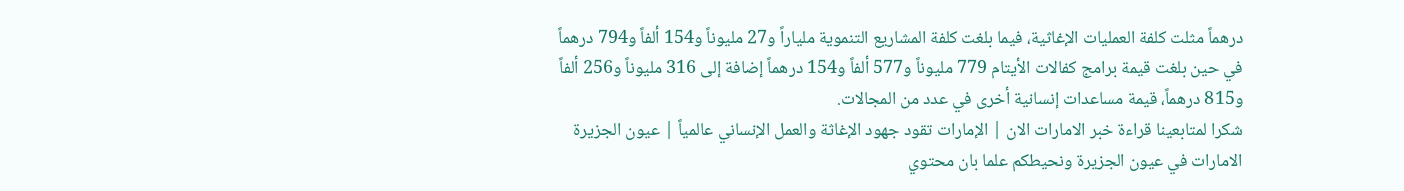درهماً مثلت كلفة العمليات الإغاثية، فيما بلغت كلفة المشاريع التنموية ملياراً و27 مليوناً و154 ألفاً و794 درهماً في حين بلغت قيمة برامج كفالات الأيتام 779 مليوناً و577 ألفاً و154 درهماً إضافة إلى 316 مليوناً و256 ألفاً و815 درهماً، قيمة مساعدات إنسانية أخرى في عدد من المجالات.
شكرا لمتابعينا قراءة خبر الامارات الان | الإمارات تقود جهود الإغاثة والعمل الإنساني عالمياً | عيون الجزيرة الامارات في عيون الجزيرة ونحيطكم علما بان محتوي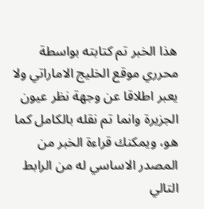هذا الخبر تم كتابته بواسطة محرري موقع الخليج الاماراتي ولا يعبر اطلاقا عن وجهة نظر عيون الجزيرة وانما تم نقله بالكامل كما هو، ويمكنك قراءة الخبر من المصدر الاساسي له من الرابط التالي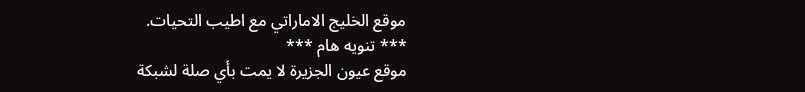موقع الخليج الاماراتي مع اطيب التحيات.
*** تنويه هام ***
موقع عيون الجزيرة لا يمت بأي صلة لشبكة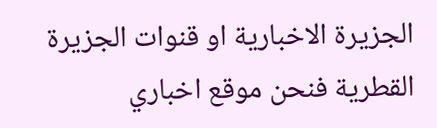الجزيرة الاخبارية او قنوات الجزيرة القطرية فنحن موقع اخباري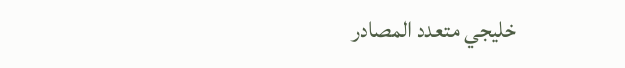خليجي متعدد المصادر